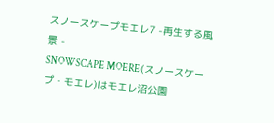スノースケープモエレ7 -再生する風景 -
SNOWSCAPE MOERE(スノースケープ・モエレ)はモエレ沼公園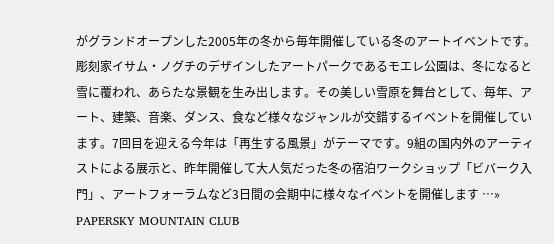がグランドオープンした2005年の冬から毎年開催している冬のアートイベントです。彫刻家イサム・ノグチのデザインしたアートパークであるモエレ公園は、冬になると雪に覆われ、あらたな景観を生み出します。その美しい雪原を舞台として、毎年、アート、建築、音楽、ダンス、食など様々なジャンルが交錯するイベントを開催しています。7回目を迎える今年は「再生する風景」がテーマです。9組の国内外のアーティストによる展示と、昨年開催して大人気だった冬の宿泊ワークショップ「ビバーク入門」、アートフォーラムなど3日間の会期中に様々なイベントを開催します …»
PAPERSKY MOUNTAIN CLUB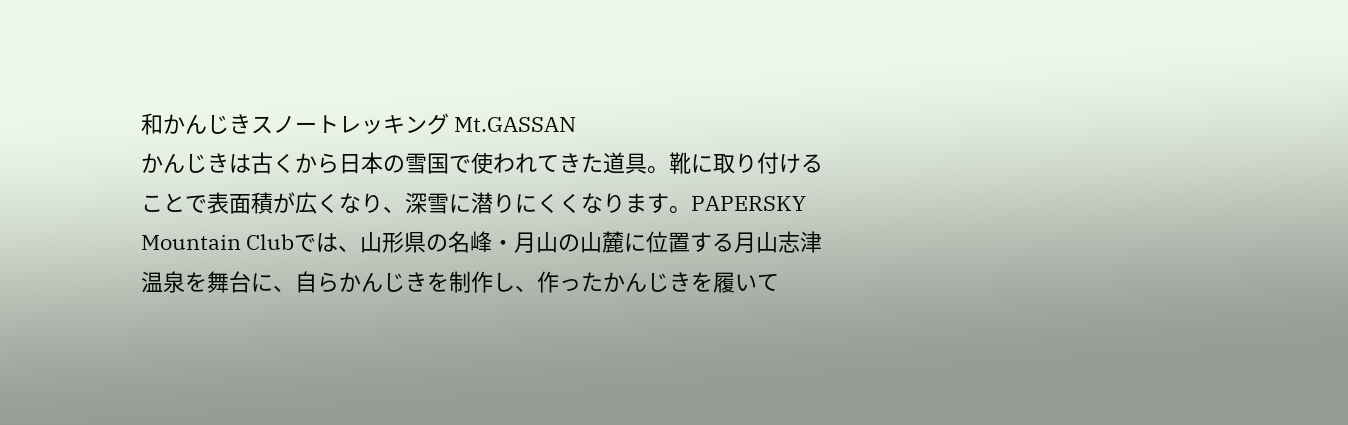和かんじきスノートレッキング Mt.GASSAN
かんじきは古くから日本の雪国で使われてきた道具。靴に取り付けることで表面積が広くなり、深雪に潜りにくくなります。PAPERSKY Mountain Clubでは、山形県の名峰・月山の山麓に位置する月山志津温泉を舞台に、自らかんじきを制作し、作ったかんじきを履いて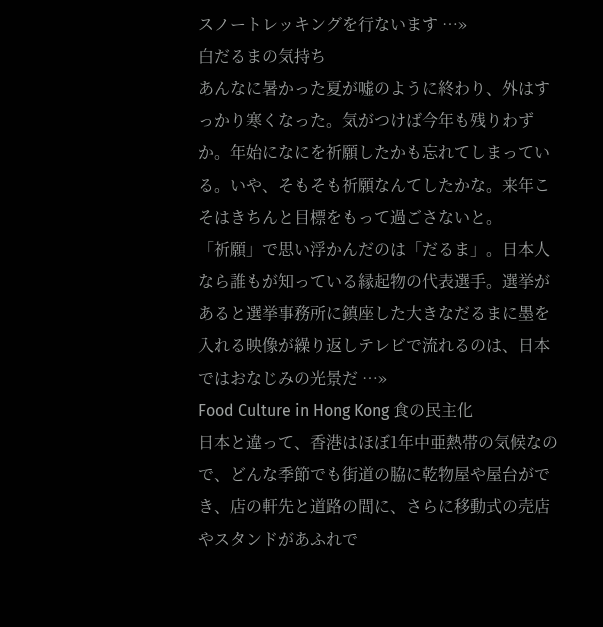スノートレッキングを行ないます …»
白だるまの気持ち
あんなに暑かった夏が嘘のように終わり、外はすっかり寒くなった。気がつけば今年も残りわずか。年始になにを祈願したかも忘れてしまっている。いや、そもそも祈願なんてしたかな。来年こそはきちんと目標をもって過ごさないと。
「祈願」で思い浮かんだのは「だるま」。日本人なら誰もが知っている縁起物の代表選手。選挙があると選挙事務所に鎮座した大きなだるまに墨を入れる映像が繰り返しテレビで流れるのは、日本ではおなじみの光景だ …»
Food Culture in Hong Kong 食の民主化
日本と違って、香港はほぼ1年中亜熱帯の気候なので、どんな季節でも街道の脇に乾物屋や屋台ができ、店の軒先と道路の間に、さらに移動式の売店やスタンドがあふれで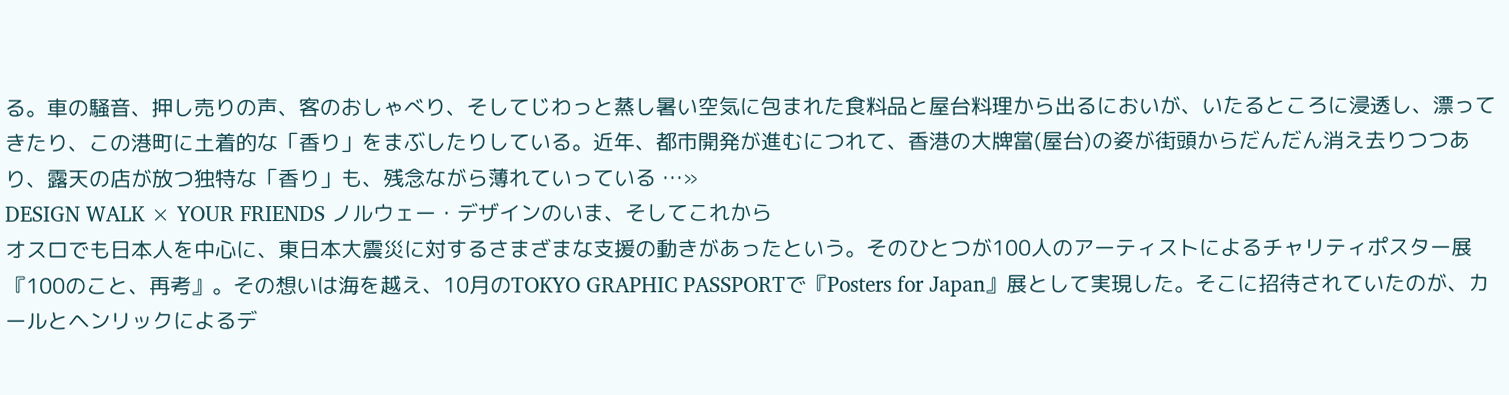る。車の騒音、押し売りの声、客のおしゃべり、そしてじわっと蒸し暑い空気に包まれた食料品と屋台料理から出るにおいが、いたるところに浸透し、漂ってきたり、この港町に土着的な「香り」をまぶしたりしている。近年、都市開発が進むにつれて、香港の大牌當(屋台)の姿が街頭からだんだん消え去りつつあり、露天の店が放つ独特な「香り」も、残念ながら薄れていっている …»
DESIGN WALK × YOUR FRIENDS ノルウェー・デザインのいま、そしてこれから
オスロでも日本人を中心に、東日本大震災に対するさまざまな支援の動きがあったという。そのひとつが100人のアーティストによるチャリティポスター展『100のこと、再考』。その想いは海を越え、10月のTOKYO GRAPHIC PASSPORTで『Posters for Japan』展として実現した。そこに招待されていたのが、カールとヘンリックによるデ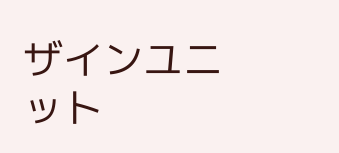ザインユニット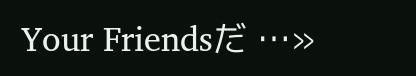Your Friendsだ …»